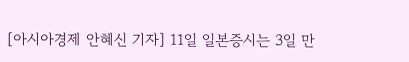[아시아경제 안혜신 기자] 11일 일본증시는 3일 만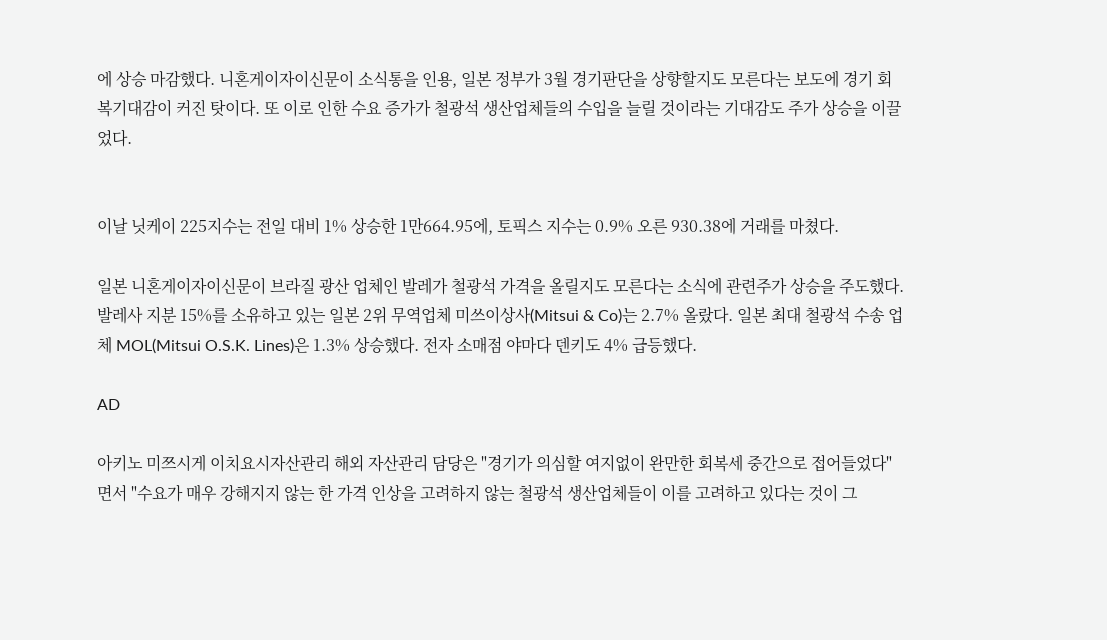에 상승 마감했다. 니혼게이자이신문이 소식통을 인용, 일본 정부가 3월 경기판단을 상향할지도 모른다는 보도에 경기 회복기대감이 커진 탓이다. 또 이로 인한 수요 증가가 철광석 생산업체들의 수입을 늘릴 것이라는 기대감도 주가 상승을 이끌었다.


이날 닛케이 225지수는 전일 대비 1% 상승한 1만664.95에, 토픽스 지수는 0.9% 오른 930.38에 거래를 마쳤다.

일본 니혼게이자이신문이 브라질 광산 업체인 발레가 철광석 가격을 올릴지도 모른다는 소식에 관련주가 상승을 주도했다. 발레사 지분 15%를 소유하고 있는 일본 2위 무역업체 미쓰이상사(Mitsui & Co)는 2.7% 올랐다. 일본 최대 철광석 수송 업체 MOL(Mitsui O.S.K. Lines)은 1.3% 상승했다. 전자 소매점 야마다 덴키도 4% 급등했다.

AD

아키노 미쯔시게 이치요시자산관리 해외 자산관리 담당은 "경기가 의심할 여지없이 완만한 회복세 중간으로 접어들었다"면서 "수요가 매우 강해지지 않는 한 가격 인상을 고려하지 않는 철광석 생산업체들이 이를 고려하고 있다는 것이 그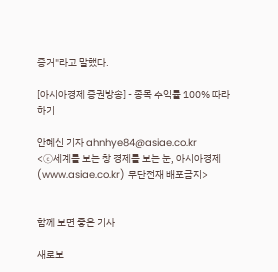증거"라고 말했다.

[아시아경제 증권방송] - 종목 수익률 100% 따라하기

안혜신 기자 ahnhye84@asiae.co.kr
<ⓒ세계를 보는 창 경제를 보는 눈, 아시아경제(www.asiae.co.kr) 무단전재 배포금지>


함께 보면 좋은 기사

새로보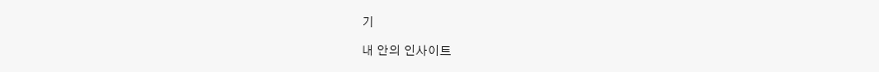기

내 안의 인사이트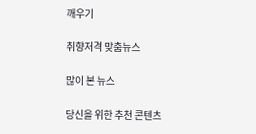깨우기

취향저격 맞춤뉴스

많이 본 뉴스

당신을 위한 추천 콘텐츠